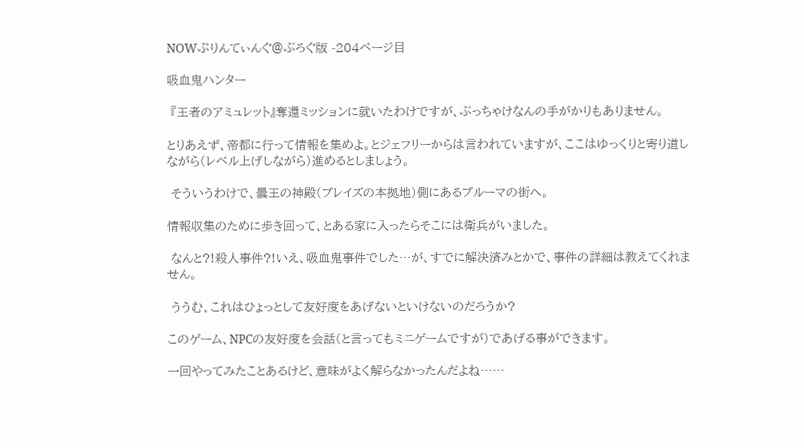NOWぷりんてぃんぐ@ぶろぐ版 -204ページ目

吸血鬼ハンター

 『王者のアミュレット』奪還ミッションに就いたわけですが、ぶっちゃけなんの手がかりもありません。

とりあえず、帝都に行って情報を集めよ。とジェフリーからは言われていますが、ここはゆっくりと寄り道しながら(レベル上げしながら)進めるとしましょう。

 そういうわけで、曇王の神殿(ブレイズの本拠地)側にあるブルーマの街へ。

情報収集のために歩き回って、とある家に入ったらそこには衛兵がいました。

 なんと?!殺人事件?!いえ、吸血鬼事件でした…が、すでに解決済みとかで、事件の詳細は教えてくれません。

 ううむ、これはひょっとして友好度をあげないといけないのだろうか?

このゲーム、NPCの友好度を会話(と言ってもミニゲームですが)であげる事ができます。

一回やってみたことあるけど、意味がよく解らなかったんだよね……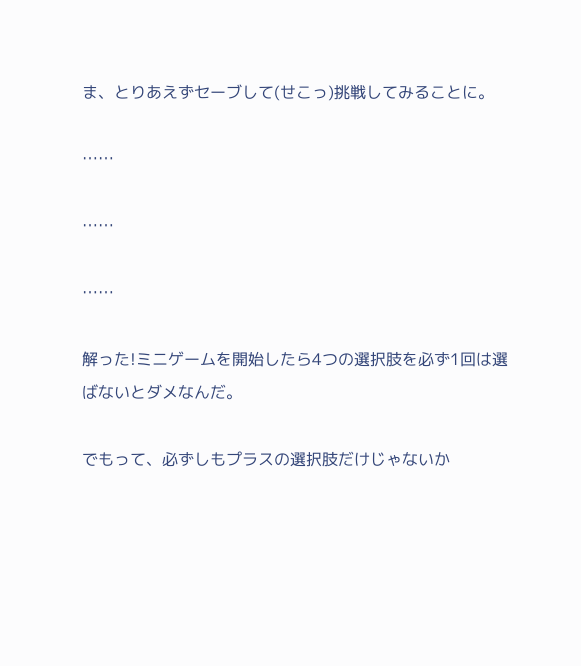ま、とりあえずセーブして(せこっ)挑戦してみることに。

……

……

……

解った!ミニゲームを開始したら4つの選択肢を必ず1回は選ばないとダメなんだ。

でもって、必ずしもプラスの選択肢だけじゃないか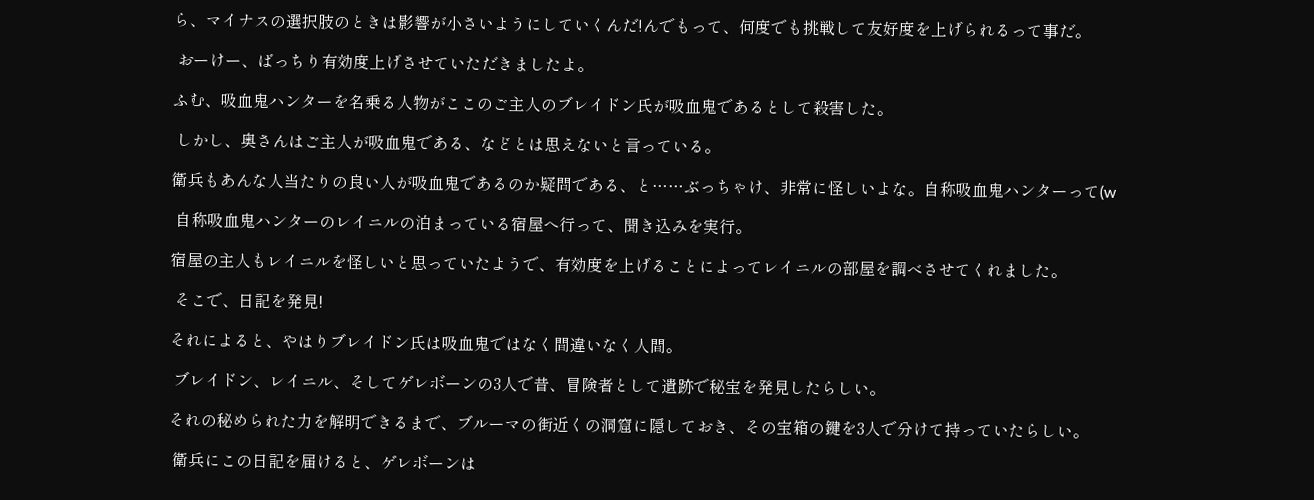ら、マイナスの選択肢のときは影響が小さいようにしていくんだ!んでもって、何度でも挑戦して友好度を上げられるって事だ。

 おーけー、ばっちり有効度上げさせていただきましたよ。

ふむ、吸血鬼ハンターを名乗る人物がここのご主人のブレイドン氏が吸血鬼であるとして殺害した。

 しかし、奥さんはご主人が吸血鬼である、などとは思えないと言っている。

衛兵もあんな人当たりの良い人が吸血鬼であるのか疑問である、と……ぶっちゃけ、非常に怪しいよな。自称吸血鬼ハンターって(w

 自称吸血鬼ハンターのレイニルの泊まっている宿屋へ行って、聞き込みを実行。

宿屋の主人もレイニルを怪しいと思っていたようで、有効度を上げることによってレイニルの部屋を調べさせてくれました。

 そこで、日記を発見!

それによると、やはりブレイドン氏は吸血鬼ではなく間違いなく人間。

 ブレイドン、レイニル、そしてゲレボーンの3人で昔、冒険者として遺跡で秘宝を発見したらしい。

それの秘められた力を解明できるまで、ブルーマの街近くの洞窟に隠しておき、その宝箱の鍵を3人で分けて持っていたらしい。

 衛兵にこの日記を届けると、ゲレボーンは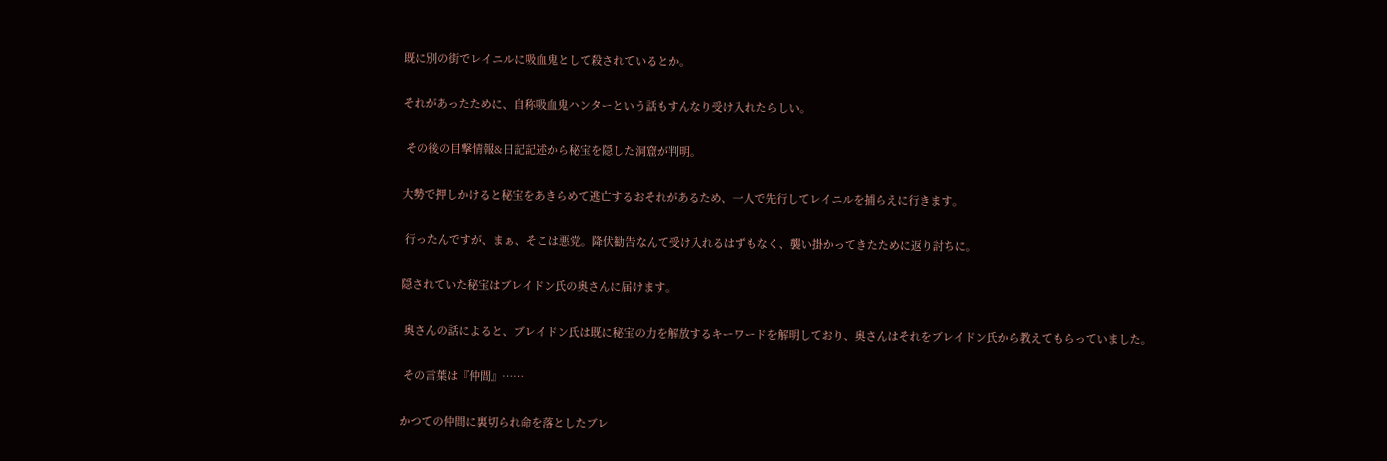既に別の街でレイニルに吸血鬼として殺されているとか。

それがあったために、自称吸血鬼ハンターという話もすんなり受け入れたらしい。

 その後の目撃情報&日記記述から秘宝を隠した洞窟が判明。

大勢で押しかけると秘宝をあきらめて逃亡するおそれがあるため、一人で先行してレイニルを捕らえに行きます。

 行ったんですが、まぁ、そこは悪党。降伏勧告なんて受け入れるはずもなく、襲い掛かってきたために返り討ちに。

隠されていた秘宝はブレイドン氏の奥さんに届けます。

 奥さんの話によると、ブレイドン氏は既に秘宝の力を解放するキーワードを解明しており、奥さんはそれをブレイドン氏から教えてもらっていました。

 その言葉は『仲間』……

かつての仲間に裏切られ命を落としたブレ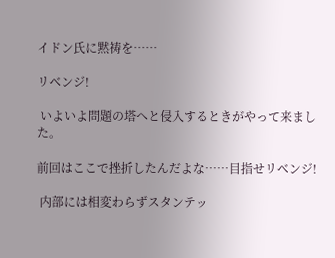イドン氏に黙祷を……

リベンジ!

 いよいよ問題の塔へと侵入するときがやって来ました。

前回はここで挫折したんだよな……目指せリベンジ!

 内部には相変わらずスタンテッ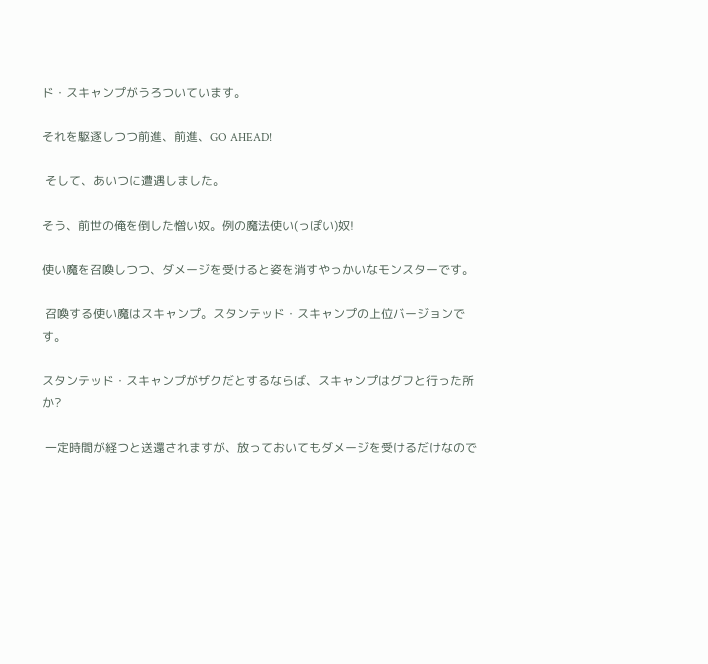ド・スキャンプがうろついています。

それを駆逐しつつ前進、前進、GO AHEAD!

 そして、あいつに遭遇しました。

そう、前世の俺を倒した憎い奴。例の魔法使い(っぽい)奴!

使い魔を召喚しつつ、ダメージを受けると姿を消すやっかいなモンスターです。

 召喚する使い魔はスキャンプ。スタンテッド・スキャンプの上位バージョンです。

スタンテッド・スキャンプがザクだとするならば、スキャンプはグフと行った所か?

 一定時間が経つと送還されますが、放っておいてもダメージを受けるだけなので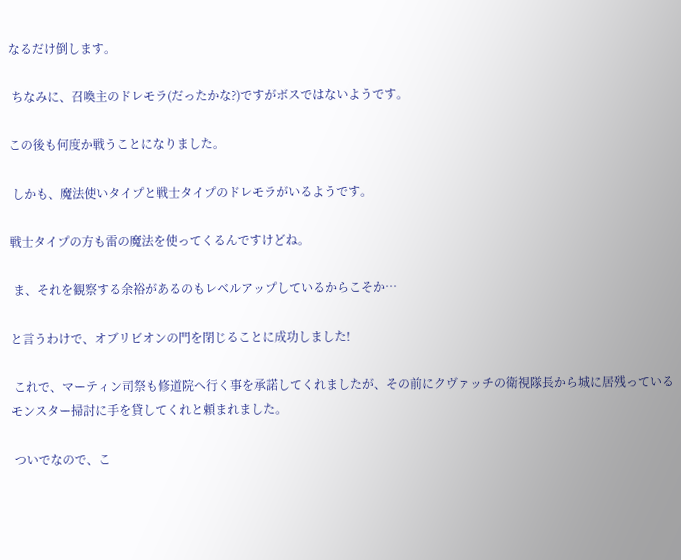なるだけ倒します。

 ちなみに、召喚主のドレモラ(だったかな?)ですがボスではないようです。

この後も何度か戦うことになりました。

 しかも、魔法使いタイプと戦士タイプのドレモラがいるようです。

戦士タイプの方も雷の魔法を使ってくるんですけどね。

 ま、それを観察する余裕があるのもレベルアップしているからこそか…

と言うわけで、オブリビオンの門を閉じることに成功しました!

 これで、マーティン司祭も修道院へ行く事を承諾してくれましたが、その前にクヴァッチの衛視隊長から城に居残っているモンスター掃討に手を貸してくれと頼まれました。

 ついでなので、こ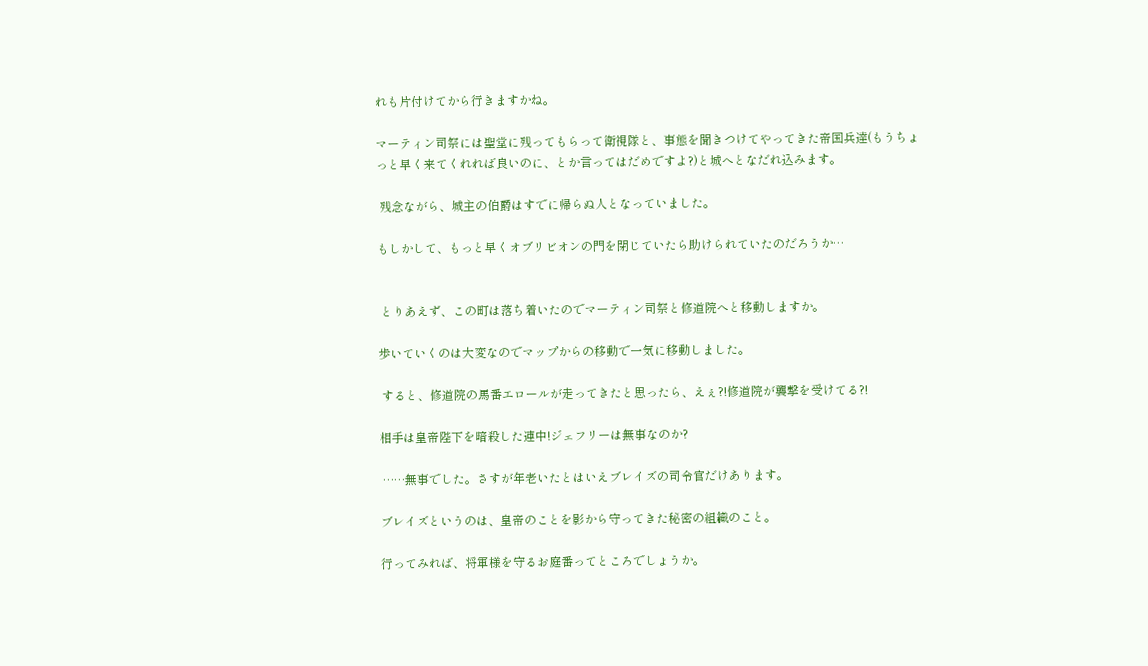れも片付けてから行きますかね。

マーティン司祭には聖堂に残ってもらって衛視隊と、事態を聞きつけてやってきた帝国兵達(もうちょっと早く来てくれれば良いのに、とか言ってはだめですよ?)と城へとなだれ込みます。

 残念ながら、城主の伯爵はすでに帰らぬ人となっていました。

もしかして、もっと早くオブリビオンの門を閉じていたら助けられていたのだろうか…


 とりあえず、この町は落ち着いたのでマーティン司祭と修道院へと移動しますか。

歩いていくのは大変なのでマップからの移動で一気に移動しました。

 すると、修道院の馬番エロールが走ってきたと思ったら、えぇ?!修道院が襲撃を受けてる?!

相手は皇帝陛下を暗殺した連中!ジェフリーは無事なのか?

 ……無事でした。さすが年老いたとはいえブレイズの司令官だけあります。

ブレイズというのは、皇帝のことを影から守ってきた秘密の組織のこと。

行ってみれば、将軍様を守るお庭番ってところでしょうか。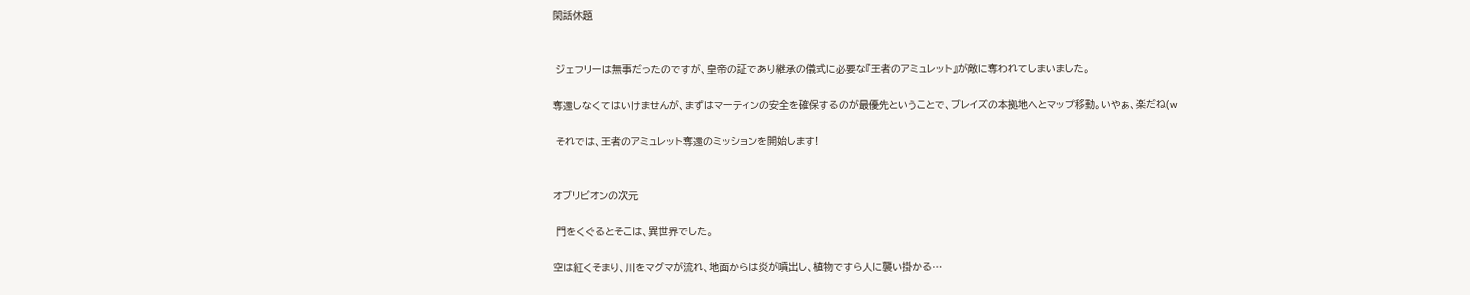閑話休題


 ジェフリーは無事だったのですが、皇帝の証であり継承の儀式に必要な『王者のアミュレット』が敵に奪われてしまいました。

奪還しなくてはいけませんが、まずはマーティンの安全を確保するのが最優先ということで、ブレイズの本拠地へとマップ移動。いやぁ、楽だね(w

 それでは、王者のアミュレット奪還のミッションを開始します!


オブリビオンの次元

 門をくぐるとそこは、異世界でした。

空は紅くそまり、川をマグマが流れ、地面からは炎が噴出し、植物ですら人に襲い掛かる…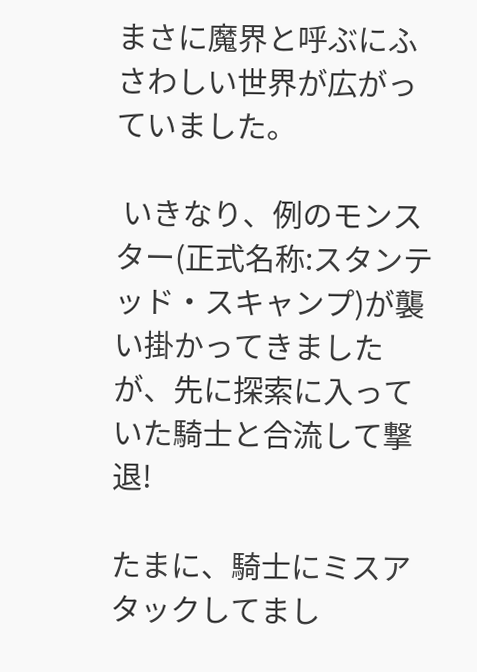まさに魔界と呼ぶにふさわしい世界が広がっていました。

 いきなり、例のモンスター(正式名称:スタンテッド・スキャンプ)が襲い掛かってきましたが、先に探索に入っていた騎士と合流して撃退!

たまに、騎士にミスアタックしてまし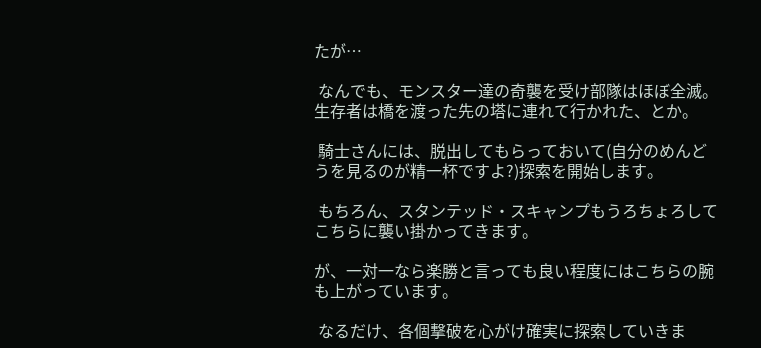たが…

 なんでも、モンスター達の奇襲を受け部隊はほぼ全滅。生存者は橋を渡った先の塔に連れて行かれた、とか。

 騎士さんには、脱出してもらっておいて(自分のめんどうを見るのが精一杯ですよ?)探索を開始します。

 もちろん、スタンテッド・スキャンプもうろちょろしてこちらに襲い掛かってきます。

が、一対一なら楽勝と言っても良い程度にはこちらの腕も上がっています。

 なるだけ、各個撃破を心がけ確実に探索していきま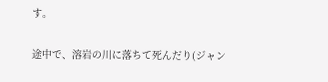す。

途中で、溶岩の川に落ちて死んだり(ジャン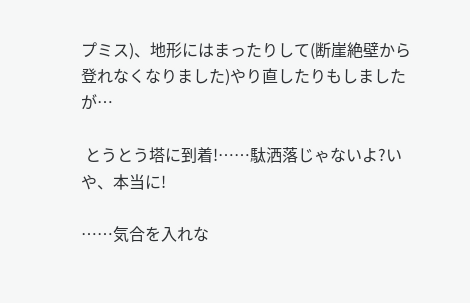プミス)、地形にはまったりして(断崖絶壁から登れなくなりました)やり直したりもしましたが…

 とうとう塔に到着!……駄洒落じゃないよ?いや、本当に!

……気合を入れな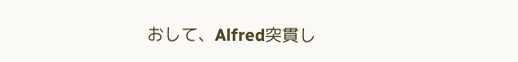おして、Alfred突貫し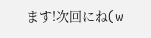ます!次回にね(w